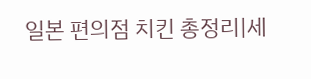일본 편의점 치킨 총정리|세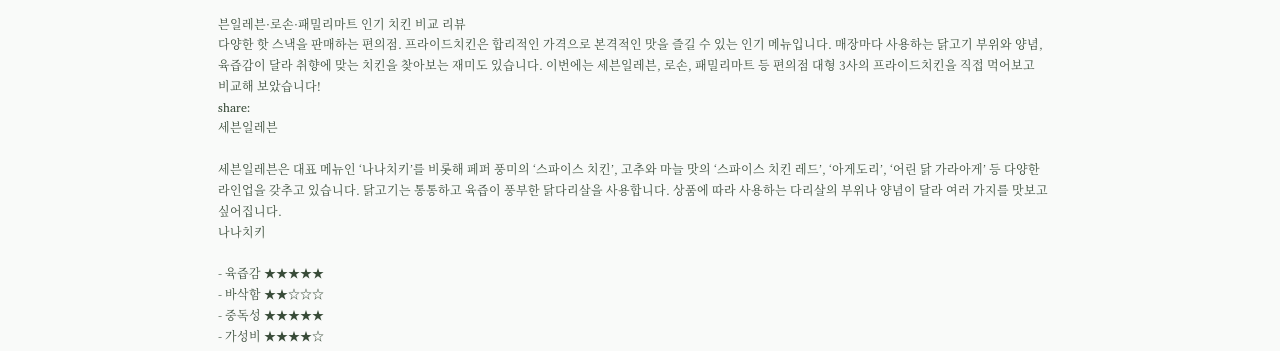븐일레븐·로손·패밀리마트 인기 치킨 비교 리뷰
다양한 핫 스낵을 판매하는 편의점. 프라이드치킨은 합리적인 가격으로 본격적인 맛을 즐길 수 있는 인기 메뉴입니다. 매장마다 사용하는 닭고기 부위와 양념, 육즙감이 달라 취향에 맞는 치킨을 찾아보는 재미도 있습니다. 이번에는 세븐일레븐, 로손, 패밀리마트 등 편의점 대형 3사의 프라이드치킨을 직접 먹어보고 비교해 보았습니다!
share:
세븐일레븐

세븐일레븐은 대표 메뉴인 ‘나나치키’를 비롯해 페퍼 풍미의 ‘스파이스 치킨’, 고추와 마늘 맛의 ‘스파이스 치킨 레드’, ‘아게도리’, ‘어린 닭 가라아게’ 등 다양한 라인업을 갖추고 있습니다. 닭고기는 통통하고 육즙이 풍부한 닭다리살을 사용합니다. 상품에 따라 사용하는 다리살의 부위나 양념이 달라 여러 가지를 맛보고 싶어집니다.
나나치키

- 육즙감 ★★★★★
- 바삭함 ★★☆☆☆
- 중독성 ★★★★★
- 가성비 ★★★★☆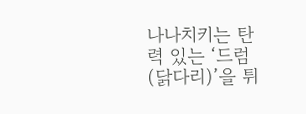나나치키는 탄력 있는 ‘드럼(닭다리)’을 튀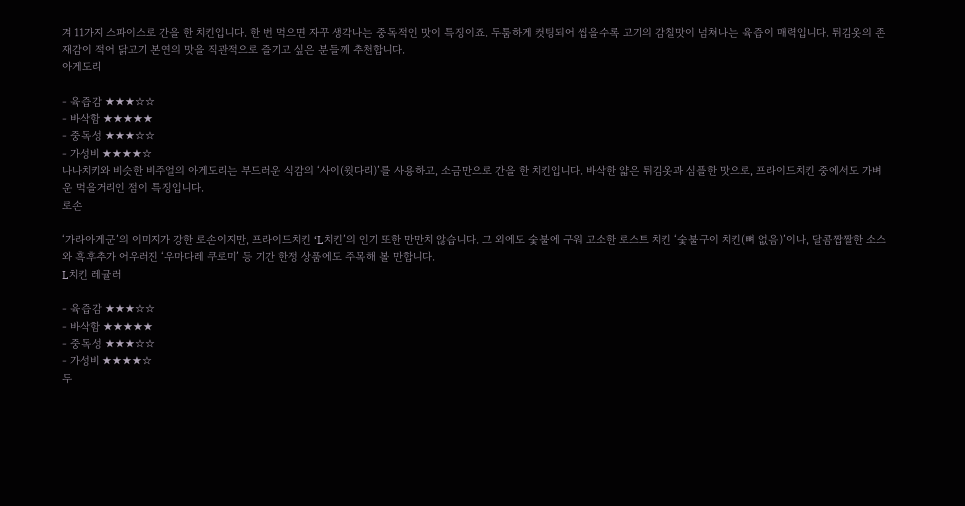겨 11가지 스파이스로 간을 한 치킨입니다. 한 번 먹으면 자꾸 생각나는 중독적인 맛이 특징이죠. 두툼하게 컷팅되어 씹을수록 고기의 감칠맛이 넘쳐나는 육즙이 매력입니다. 튀김옷의 존재감이 적어 닭고기 본연의 맛을 직관적으로 즐기고 싶은 분들께 추천합니다.
아게도리

- 육즙감 ★★★☆☆
- 바삭함 ★★★★★
- 중독성 ★★★☆☆
- 가성비 ★★★★☆
나나치키와 비슷한 비주얼의 아게도리는 부드러운 식감의 ‘사이(윗다리)’를 사용하고, 소금만으로 간을 한 치킨입니다. 바삭한 얇은 튀김옷과 심플한 맛으로, 프라이드치킨 중에서도 가벼운 먹을거리인 점이 특징입니다.
로손

‘가라아게군’의 이미지가 강한 로손이지만, 프라이드치킨 ‘L치킨’의 인기 또한 만만치 않습니다. 그 외에도 숯불에 구워 고소한 로스트 치킨 ‘숯불구이 치킨(뼈 없음)’이나, 달콤짭짤한 소스와 흑후추가 어우러진 ‘우마다레 쿠로미’ 등 기간 한정 상품에도 주목해 볼 만합니다.
L치킨 레귤러

- 육즙감 ★★★☆☆
- 바삭함 ★★★★★
- 중독성 ★★★☆☆
- 가성비 ★★★★☆
두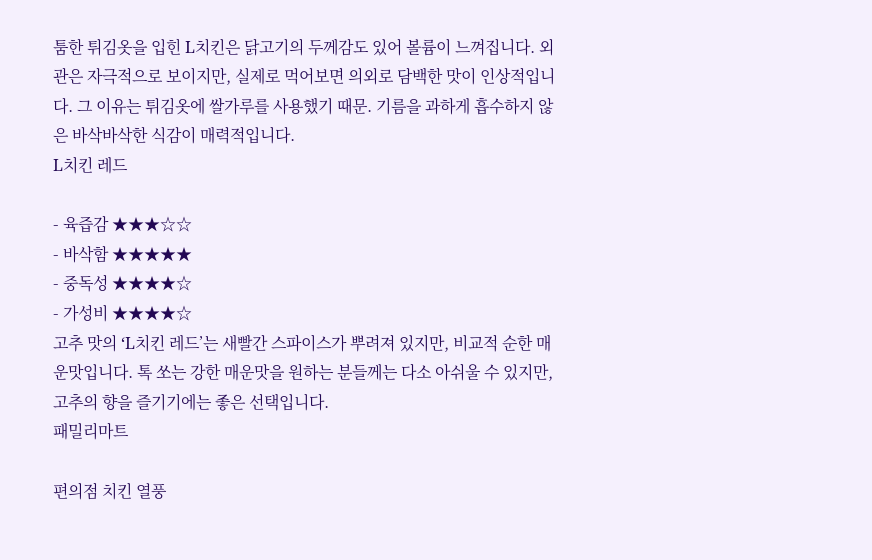툼한 튀김옷을 입힌 L치킨은 닭고기의 두께감도 있어 볼륨이 느껴집니다. 외관은 자극적으로 보이지만, 실제로 먹어보면 의외로 담백한 맛이 인상적입니다. 그 이유는 튀김옷에 쌀가루를 사용했기 때문. 기름을 과하게 흡수하지 않은 바삭바삭한 식감이 매력적입니다.
L치킨 레드

- 육즙감 ★★★☆☆
- 바삭함 ★★★★★
- 중독성 ★★★★☆
- 가성비 ★★★★☆
고추 맛의 ‘L치킨 레드’는 새빨간 스파이스가 뿌려져 있지만, 비교적 순한 매운맛입니다. 톡 쏘는 강한 매운맛을 원하는 분들께는 다소 아쉬울 수 있지만, 고추의 향을 즐기기에는 좋은 선택입니다.
패밀리마트

편의점 치킨 열풍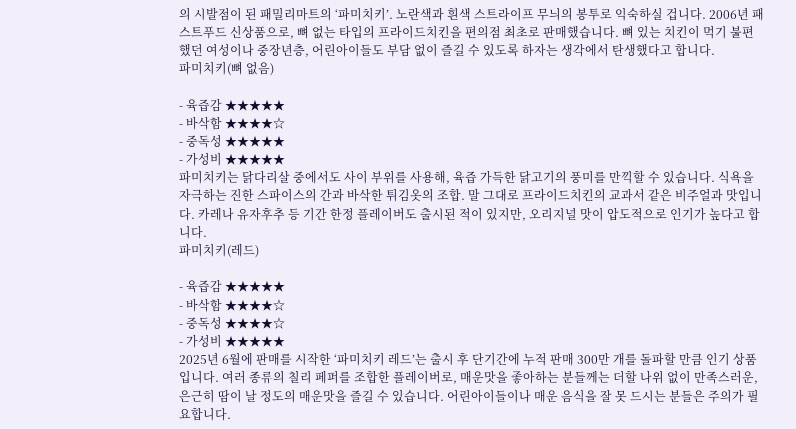의 시발점이 된 패밀리마트의 ‘파미치키’. 노란색과 흰색 스트라이프 무늬의 봉투로 익숙하실 겁니다. 2006년 패스트푸드 신상품으로, 뼈 없는 타입의 프라이드치킨을 편의점 최초로 판매했습니다. 뼈 있는 치킨이 먹기 불편했던 여성이나 중장년층, 어린아이들도 부담 없이 즐길 수 있도록 하자는 생각에서 탄생했다고 합니다.
파미치키(뼈 없음)

- 육즙감 ★★★★★
- 바삭함 ★★★★☆
- 중독성 ★★★★★
- 가성비 ★★★★★
파미치키는 닭다리살 중에서도 사이 부위를 사용해, 육즙 가득한 닭고기의 풍미를 만끽할 수 있습니다. 식욕을 자극하는 진한 스파이스의 간과 바삭한 튀김옷의 조합. 말 그대로 프라이드치킨의 교과서 같은 비주얼과 맛입니다. 카레나 유자후추 등 기간 한정 플레이버도 출시된 적이 있지만, 오리지널 맛이 압도적으로 인기가 높다고 합니다.
파미치키(레드)

- 육즙감 ★★★★★
- 바삭함 ★★★★☆
- 중독성 ★★★★☆
- 가성비 ★★★★★
2025년 6월에 판매를 시작한 ‘파미치키 레드’는 출시 후 단기간에 누적 판매 300만 개를 돌파할 만큼 인기 상품입니다. 여러 종류의 칠리 페퍼를 조합한 플레이버로, 매운맛을 좋아하는 분들께는 더할 나위 없이 만족스러운, 은근히 땀이 날 정도의 매운맛을 즐길 수 있습니다. 어린아이들이나 매운 음식을 잘 못 드시는 분들은 주의가 필요합니다.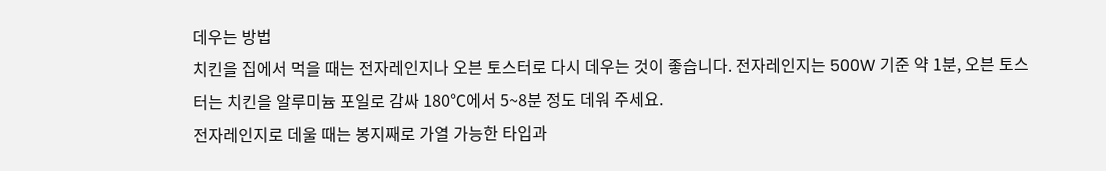데우는 방법
치킨을 집에서 먹을 때는 전자레인지나 오븐 토스터로 다시 데우는 것이 좋습니다. 전자레인지는 500W 기준 약 1분, 오븐 토스터는 치킨을 알루미늄 포일로 감싸 180℃에서 5~8분 정도 데워 주세요.
전자레인지로 데울 때는 봉지째로 가열 가능한 타입과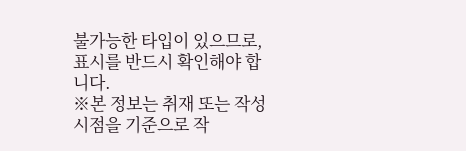불가능한 타입이 있으므로, 표시를 반드시 확인해야 합니다.
※본 정보는 취재 또는 작성 시점을 기준으로 작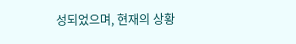성되었으며, 현재의 상황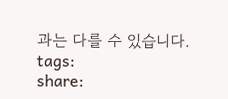과는 다를 수 있습니다.
tags:
share: